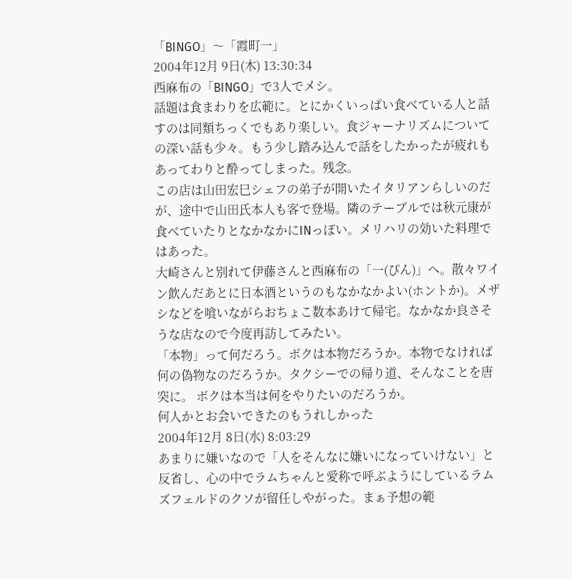「BINGO」〜「霞町一」
2004年12月 9日(木) 13:30:34
西麻布の「BINGO」で3人でメシ。
話題は食まわりを広範に。とにかくいっぱい食べている人と話すのは同類ちっくでもあり楽しい。食ジャーナリズムについての深い話も少々。もう少し踏み込んで話をしたかったが疲れもあってわりと酔ってしまった。残念。
この店は山田宏巳シェフの弟子が開いたイタリアンらしいのだが、途中で山田氏本人も客で登場。隣のテーブルでは秋元康が食べていたりとなかなかにINっぽい。メリハリの効いた料理ではあった。
大崎さんと別れて伊藤さんと西麻布の「一(ぴん)」へ。散々ワイン飲んだあとに日本酒というのもなかなかよい(ホントか)。メザシなどを喰いながらおちょこ数本あけて帰宅。なかなか良さそうな店なので今度再訪してみたい。
「本物」って何だろう。ボクは本物だろうか。本物でなければ何の偽物なのだろうか。タクシーでの帰り道、そんなことを唐突に。 ボクは本当は何をやりたいのだろうか。
何人かとお会いできたのもうれしかった
2004年12月 8日(水) 8:03:29
あまりに嫌いなので「人をそんなに嫌いになっていけない」と反省し、心の中でラムちゃんと愛称で呼ぶようにしているラムズフェルドのクソが留任しやがった。まぁ予想の範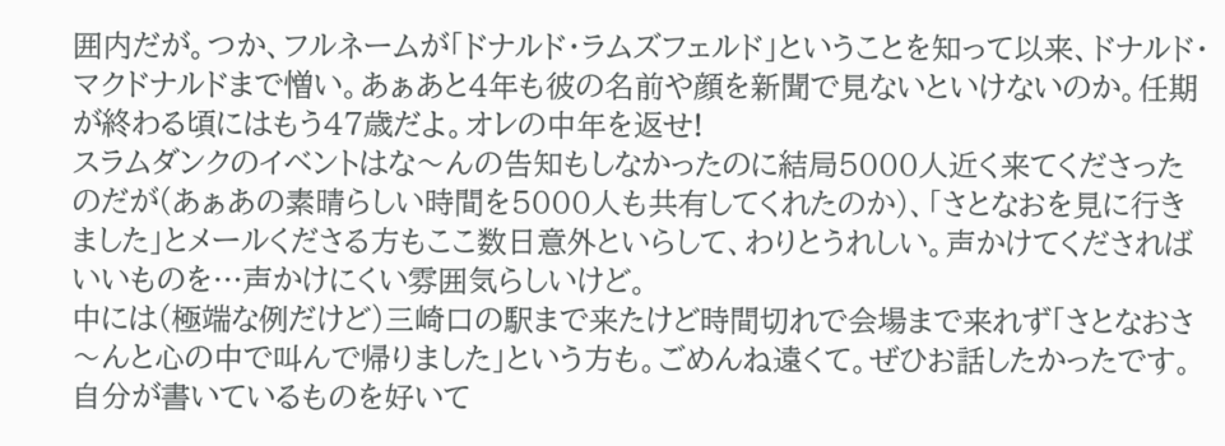囲内だが。つか、フルネームが「ドナルド・ラムズフェルド」ということを知って以来、ドナルド・マクドナルドまで憎い。あぁあと4年も彼の名前や顔を新聞で見ないといけないのか。任期が終わる頃にはもう47歳だよ。オレの中年を返せ!
スラムダンクのイベントはな〜んの告知もしなかったのに結局5000人近く来てくださったのだが(あぁあの素晴らしい時間を5000人も共有してくれたのか)、「さとなおを見に行きました」とメールくださる方もここ数日意外といらして、わりとうれしい。声かけてくださればいいものを…声かけにくい雰囲気らしいけど。
中には(極端な例だけど)三崎口の駅まで来たけど時間切れで会場まで来れず「さとなおさ〜んと心の中で叫んで帰りました」という方も。ごめんね遠くて。ぜひお話したかったです。自分が書いているものを好いて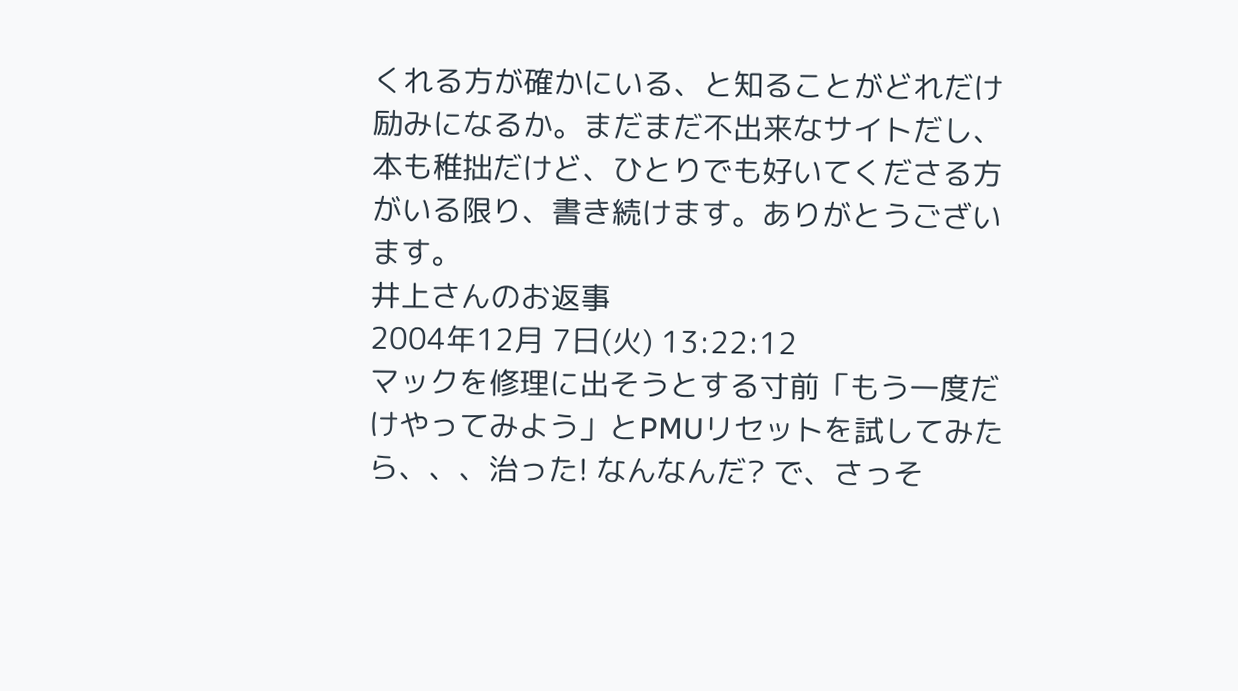くれる方が確かにいる、と知ることがどれだけ励みになるか。まだまだ不出来なサイトだし、本も稚拙だけど、ひとりでも好いてくださる方がいる限り、書き続けます。ありがとうございます。
井上さんのお返事
2004年12月 7日(火) 13:22:12
マックを修理に出そうとする寸前「もう一度だけやってみよう」とPMUリセットを試してみたら、、、治った! なんなんだ? で、さっそ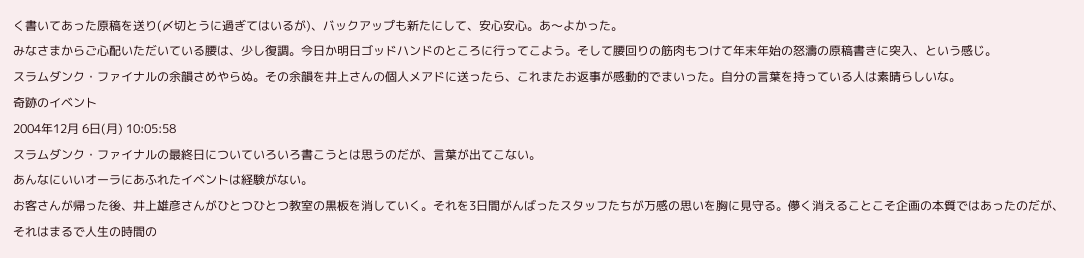く書いてあった原稿を送り(〆切とうに過ぎてはいるが)、バックアップも新たにして、安心安心。あ〜よかった。
みなさまからご心配いただいている腰は、少し復調。今日か明日ゴッドハンドのところに行ってこよう。そして腰回りの筋肉もつけて年末年始の怒濤の原稿書きに突入、という感じ。
スラムダンク・ファイナルの余韻さめやらぬ。その余韻を井上さんの個人メアドに送ったら、これまたお返事が感動的でまいった。自分の言葉を持っている人は素晴らしいな。
奇跡のイベント
2004年12月 6日(月) 10:05:58
スラムダンク・ファイナルの最終日についていろいろ書こうとは思うのだが、言葉が出てこない。
あんなにいいオーラにあふれたイベントは経験がない。
お客さんが帰った後、井上雄彦さんがひとつひとつ教室の黒板を消していく。それを3日間がんばったスタッフたちが万感の思いを胸に見守る。儚く消えることこそ企画の本質ではあったのだが、それはまるで人生の時間の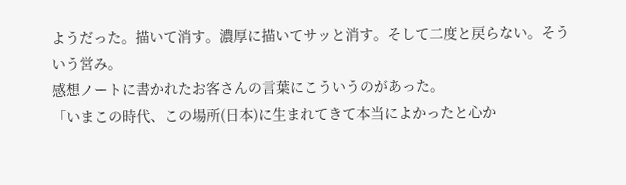ようだった。描いて消す。濃厚に描いてサッと消す。そして二度と戻らない。そういう営み。
感想ノートに書かれたお客さんの言葉にこういうのがあった。
「いまこの時代、この場所(日本)に生まれてきて本当によかったと心か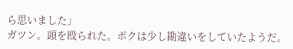ら思いました」
ガツン。頭を殴られた。ボクは少し勘違いをしていたようだ。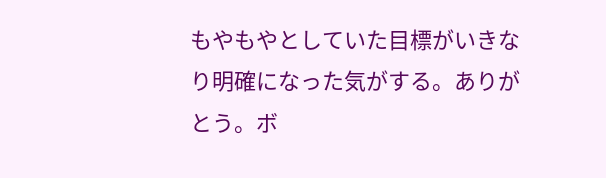もやもやとしていた目標がいきなり明確になった気がする。ありがとう。ボ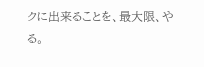クに出来ることを、最大限、やる。